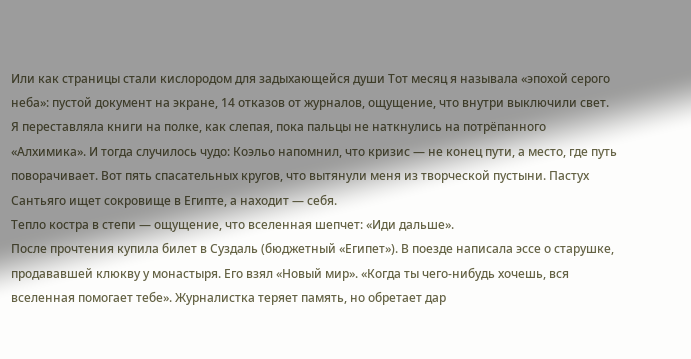Или как страницы стали кислородом для задыхающейся души Тот месяц я называла «эпохой серого неба»: пустой документ на экране, 14 отказов от журналов, ощущение, что внутри выключили свет. Я переставляла книги на полке, как слепая, пока пальцы не наткнулись на потрёпанного «Алхимика». И тогда случилось чудо: Коэльо напомнил, что кризис — не конец пути, а место, где путь поворачивает. Вот пять спасательных кругов, что вытянули меня из творческой пустыни. Пастух Сантьяго ищет сокровище в Египте, а находит — себя.
Тепло костра в степи — ощущение, что вселенная шепчет: «Иди дальше».
После прочтения купила билет в Суздаль (бюджетный «Египет»). В поезде написала эссе о старушке, продававшей клюкву у монастыря. Его взял «Новый мир». «Когда ты чего-нибудь хочешь, вся вселенная помогает тебе». Журналистка теряет память, но обретает дар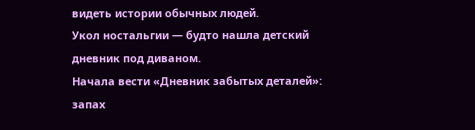видеть истории обычных людей.
Укол ностальгии — будто нашла детский дневник под диваном.
Начала вести «Дневник забытых деталей»: запах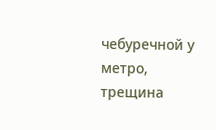чебуречной у метро, трещина